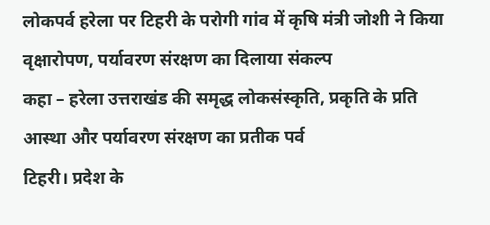लोकपर्व हरेला पर टिहरी के परोगी गांव में कृषि मंत्री जोशी ने किया वृक्षारोपण, पर्यावरण संरक्षण का दिलाया संकल्प
कहा – हरेला उत्तराखंड की समृद्ध लोकसंस्कृति, प्रकृति के प्रति आस्था और पर्यावरण संरक्षण का प्रतीक पर्व
टिहरी। प्रदेश के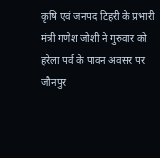कृषि एवं जनपद टिहरी के प्रभारी मंत्री गणेश जोशी ने गुरुवार को हरेला पर्व के पावन अवसर पर जौनपुर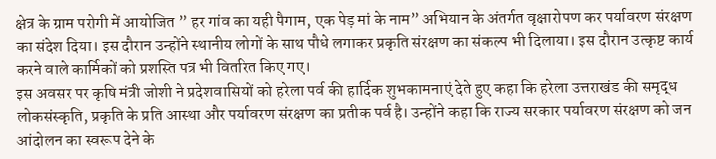क्षेत्र के ग्राम परोगी में आयोजित ” हर गांव का यही पैगाम, एक पेड़ मां के नाम” अभियान के अंतर्गत वृक्षारोपण कर पर्यावरण संरक्षण का संदेश दिया। इस दौरान उन्होंने स्थानीय लोगों के साथ पौधे लगाकर प्रकृति संरक्षण का संकल्प भी दिलाया। इस दौरान उत्कृष्ट कार्य करने वाले कार्मिकों को प्रशस्ति पत्र भी वितरित किए गए।
इस अवसर पर कृषि मंत्री जोशी ने प्रदेशवासियों को हरेला पर्व की हार्दिक शुभकामनाएं देते हुए कहा कि हरेला उत्तराखंड की समृद्ध लोकसंस्कृति, प्रकृति के प्रति आस्था और पर्यावरण संरक्षण का प्रतीक पर्व है। उन्होंने कहा कि राज्य सरकार पर्यावरण संरक्षण को जन आंदोलन का स्वरूप देने के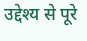उद्देश्य से पूरे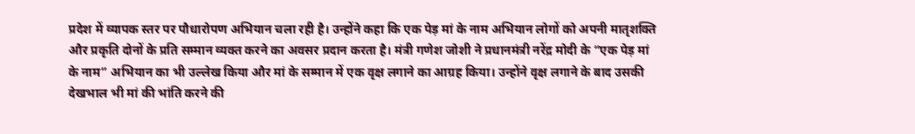प्रदेश में व्यापक स्तर पर पौधारोपण अभियान चला रही है। उन्होंने कहा कि एक पेड़ मां के नाम अभियान लोगों को अपनी मातृशक्ति और प्रकृति दोनों के प्रति सम्मान व्यक्त करने का अवसर प्रदान करता है। मंत्री गणेश जोशी ने प्रधानमंत्री नरेंद्र मोदी के “एक पेड़ मां के नाम” अभियान का भी उल्लेख किया और मां के सम्मान में एक वृक्ष लगाने का आग्रह किया। उन्होंने वृक्ष लगाने के बाद उसकी देखभाल भी मां की भांति करने की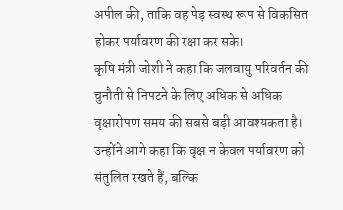अपील की, ताकि वह पेड़ स्वस्थ रूप से विकसित होकर पर्यावरण की रक्षा कर सके।
कृषि मंत्री जोशी ने कहा कि जलवायु परिवर्तन की चुनौती से निपटने के लिए अधिक से अधिक वृक्षारोपण समय की सबसे बड़ी आवश्यकता है। उन्होंने आगे कहा कि वृक्ष न केवल पर्यावरण को संतुलित रखते हैं, बल्कि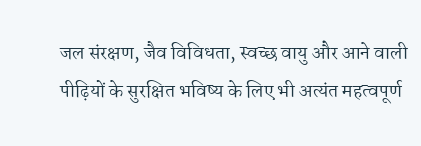जल संरक्षण, जैव विविधता, स्वच्छ वायु और आने वाली पीढ़ियों के सुरक्षित भविष्य के लिए भी अत्यंत महत्वपूर्ण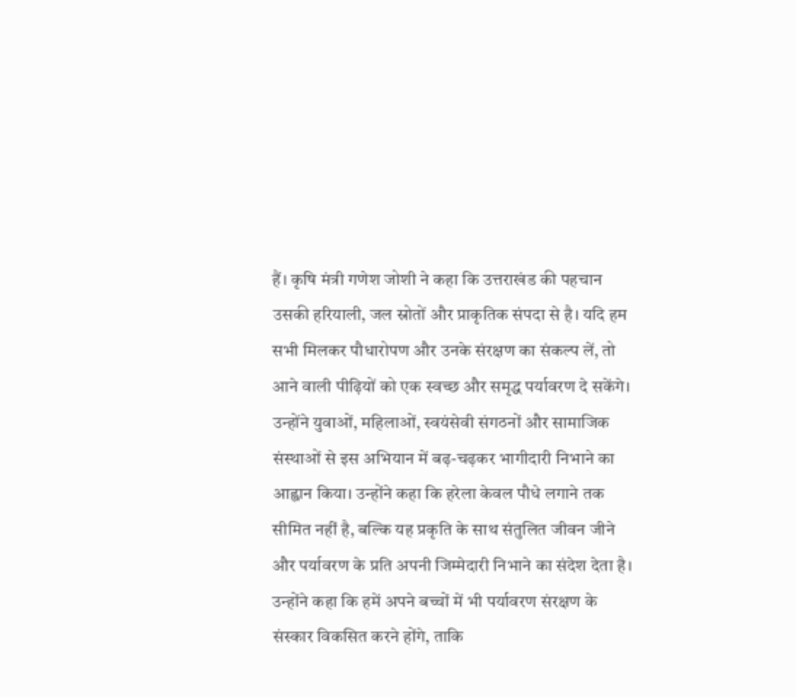हैं। कृषि मंत्री गणेश जोशी ने कहा कि उत्तराखंड की पहचान उसकी हरियाली, जल स्रोतों और प्राकृतिक संपदा से है। यदि हम सभी मिलकर पौधारोपण और उनके संरक्षण का संकल्प लें, तो आने वाली पीढ़ियों को एक स्वच्छ और समृद्ध पर्यावरण दे सकेंगे। उन्होंने युवाओं, महिलाओं, स्वयंसेवी संगठनों और सामाजिक संस्थाओं से इस अभियान में बढ़-चढ़कर भागीदारी निभाने का आह्वान किया। उन्होंने कहा कि हरेला केवल पौधे लगाने तक सीमित नहीं है, बल्कि यह प्रकृति के साथ संतुलित जीवन जीने और पर्यावरण के प्रति अपनी जिम्मेदारी निभाने का संदेश देता है। उन्होंने कहा कि हमें अपने बच्चों में भी पर्यावरण संरक्षण के संस्कार विकसित करने होंगे, ताकि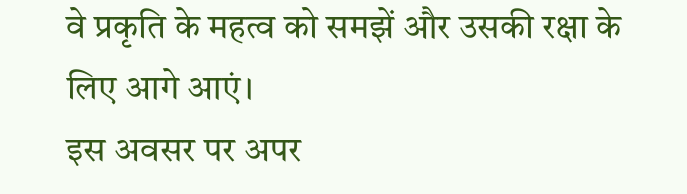वे प्रकृति के महत्व को समझें और उसकी रक्षा के लिए आगे आएं।
इस अवसर पर अपर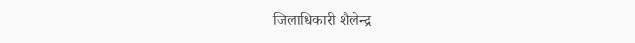जिलाधिकारी शैलेन्द्र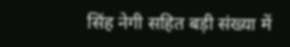सिंह नेगी सहित बड़ी संख्या में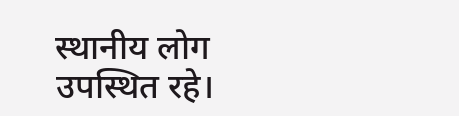स्थानीय लोग उपस्थित रहे।